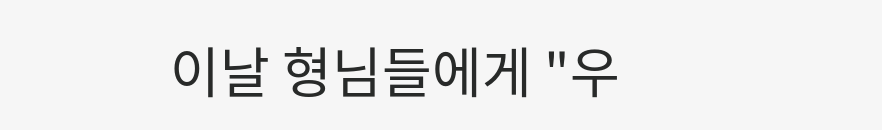이날 형님들에게 "우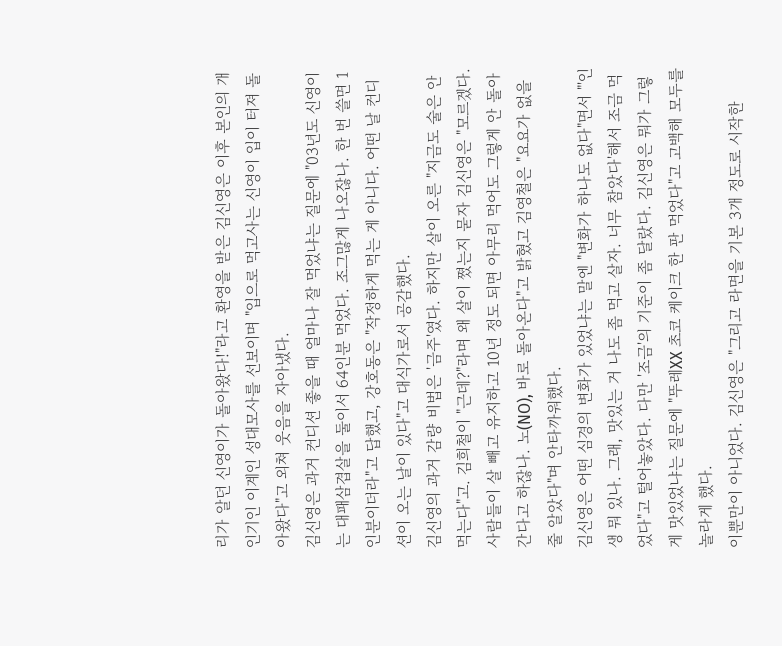리가 알던 신영이가 돌아왔다!"라고 환영을 받은 김신영은 이후 본인의 개인기인 이계인 성대모사를 선보이며 "입으로 먹고사는 신영이 입이 터져 돌아왔다"고 외쳐 웃음을 자아냈다.
김신영은 과거 컨디션 좋을 때 얼마나 잘 먹었냐는 질문에 "03년도 신영이는 대패삼겹살을 둘이서 64인분 먹었다. 조그많게 나오잖나. 한 번 쓸면 1인분이더라"고 답했고, 강호동은 "작정하게 먹는 게 아니다. 어떤 날 컨디션이 오는 날이 있다"고 대식가로서 공감했다.
김신영의 과거 감량 비법은 '금주'였다. 하지만 살이 오른 "지금도 술은 안 먹는다"고. 김희철이 "근데?"라며 왜 살이 쪘는지 묻자 김신영은 "모르겠다. 사람들이 살 빼고 유지하고 10년 정도 되면 아무리 먹어도 그렇게 안 돌아간다고 하잖나. 노(NO), 바로 돌아온다"고 밝혔고 김영철은 "요요가 없을 줄 알았다"며 안타까워했다.
김신영은 어떤 심경의 변화가 있었냐는 말엔 "변화가 하나도 없다"면서 "'인생 뭐 있나. 그래, 맛있는 거 나도 좀 먹고 살자. 너무 참았다'해서 조금 먹었다"고 털어놓았다. 다만 '조금'의 기준이 좀 달랐다. 김신영은 뭐가 그렇게 맛있었냐는 질문에 "뚜레XX 초코 케이크 한 판 먹었다"고 고백해 모두를 놀라게 했다.
이뿐만이 아니었다. 김신영은 "그리고 라면을 기본 3개 정도로 시작한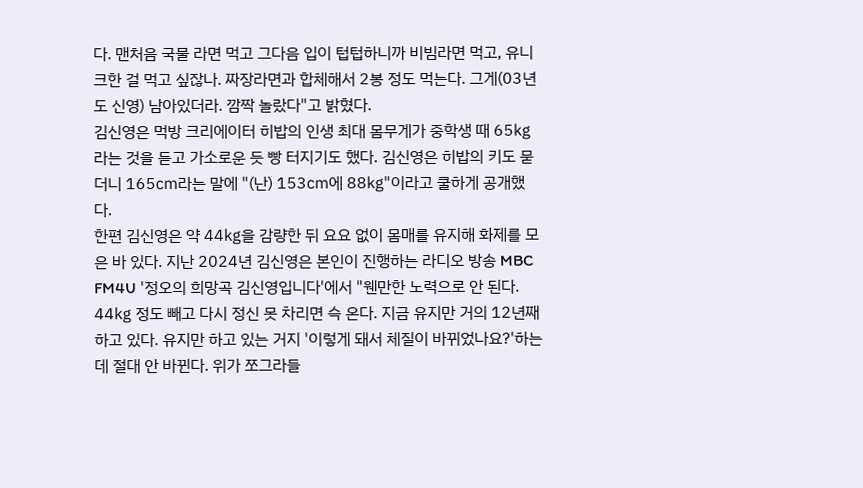다. 맨처음 국물 라면 먹고 그다음 입이 텁텁하니까 비빔라면 먹고, 유니크한 걸 먹고 싶잖나. 짜장라면과 합체해서 2봉 정도 먹는다. 그게(03년도 신영) 남아있더라. 깜짝 놀랐다"고 밝혔다.
김신영은 먹방 크리에이터 히밥의 인생 최대 몸무게가 중학생 때 65㎏라는 것을 듣고 가소로운 듯 빵 터지기도 했다. 김신영은 히밥의 키도 묻더니 165㎝라는 말에 "(난) 153㎝에 88㎏"이라고 쿨하게 공개했다.
한편 김신영은 약 44㎏을 감량한 뒤 요요 없이 몸매를 유지해 화제를 모은 바 있다. 지난 2024년 김신영은 본인이 진행하는 라디오 방송 MBC FM4U '정오의 희망곡 김신영입니다'에서 "웬만한 노력으로 안 된다. 44㎏ 정도 빼고 다시 정신 못 차리면 슥 온다. 지금 유지만 거의 12년째 하고 있다. 유지만 하고 있는 거지 '이렇게 돼서 체질이 바뀌었나요?'하는데 절대 안 바뀐다. 위가 쪼그라들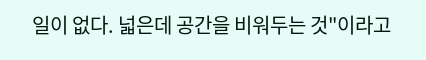일이 없다. 넓은데 공간을 비워두는 것"이라고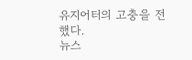유지어터의 고충을 전했다.
뉴스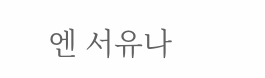엔 서유나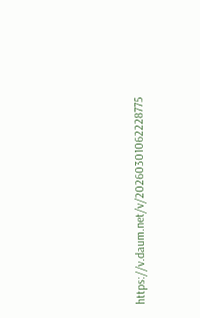https://v.daum.net/v/20260301062228775